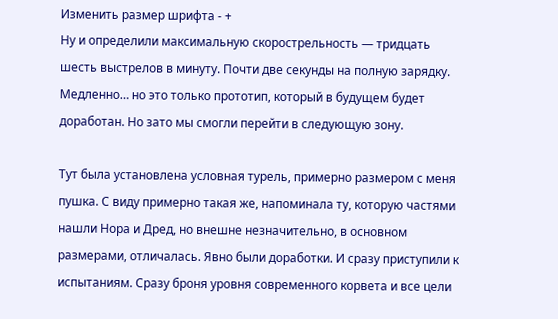Изменить размер шрифта - +
Ну и определили максимальную скорострельность — тридцать шесть выстрелов в минуту. Почти две секунды на полную зарядку. Медленно… но это только прототип, который в будущем будет доработан. Но зато мы смогли перейти в следующую зону.

Тут была установлена условная турель, примерно размером с меня пушка. С виду примерно такая же, напоминала ту, которую частями нашли Нора и Дред, но внешне незначительно, в основном размерами, отличалась. Явно были доработки. И сразу приступили к испытаниям. Сразу броня уровня современного корвета и все цели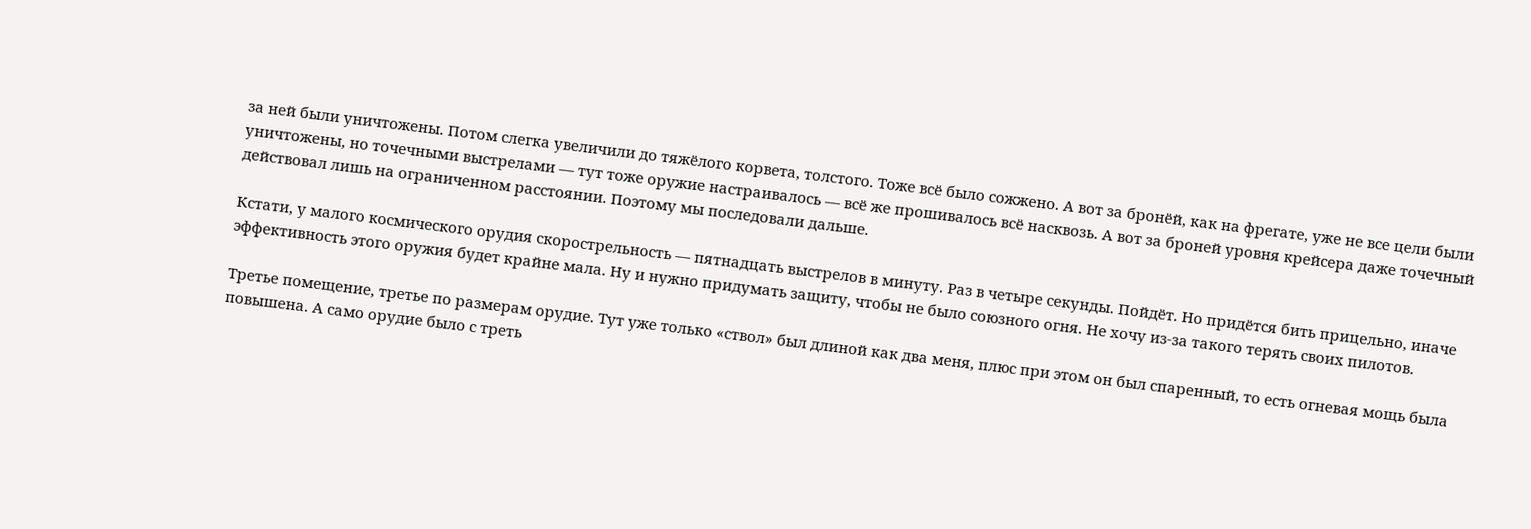за ней были уничтожены. Потом слегка увеличили до тяжёлого корвета, толстого. Тоже всё было сожжено. А вот за бронёй, как на фрегате, уже не все цели были уничтожены, но точечными выстрелами — тут тоже оружие настраивалось — всё же прошивалось всё насквозь. А вот за броней уровня крейсера даже точечный действовал лишь на ограниченном расстоянии. Поэтому мы последовали дальше.

Кстати, у малого космического орудия скорострельность — пятнадцать выстрелов в минуту. Раз в четыре секунды. Пойдёт. Но придётся бить прицельно, иначе эффективность этого оружия будет крайне мала. Ну и нужно придумать защиту, чтобы не было союзного огня. Не хочу из-за такого терять своих пилотов.

Третье помещение, третье по размерам орудие. Тут уже только «ствол» был длиной как два меня, плюс при этом он был спаренный, то есть огневая мощь была повышена. А само орудие было с треть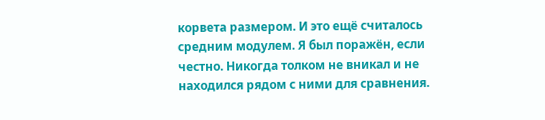корвета размером. И это ещё считалось средним модулем. Я был поражён, если честно. Никогда толком не вникал и не находился рядом с ними для сравнения.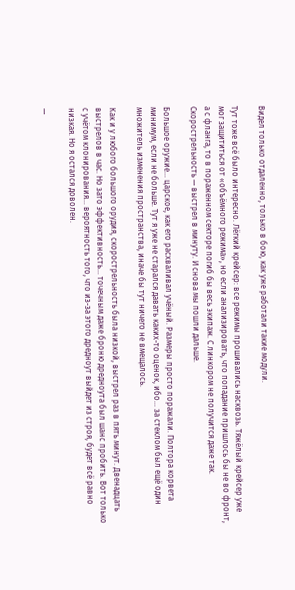Видел только отдаленно, только в бою, как уже работали такие модули.

Тут тоже всё было интересно. Лёгкий крейсер: все режимы прошивались насквозь. Тяжёлый крейсер уже мог защититься от «объёмного режима», но если анализировать, что попадание пришлось бы не во фронт, а с фланга, то в пораженном секторе погиб бы весь экипаж. С линкором не получится даже так. Скорострельность — выстрел в минуту. И снова мы пошли дальше.

Большое оружие… царское, как его расхваливал учёный. Размеры просто поражали. Полтора корвета минимум, если не больше. Тут я уже не старался давать каких-то оценок, ибо… за стеклом был ещё один множитель изменения пространства, иначе бы тут ничего не вмещалось.

Как и у любого большого орудия, скорострельность была низкой, выстрел раз в пять минут. Двенадцать выстрелов в час. Но зато эффективность… точечным даже броню дредноута был шанс пробить. Вот только с учётом клонирования… вероятность того, что из-за этого дредноут выйдет из строя, будет всё равно низкая. Но я остался доволен.

—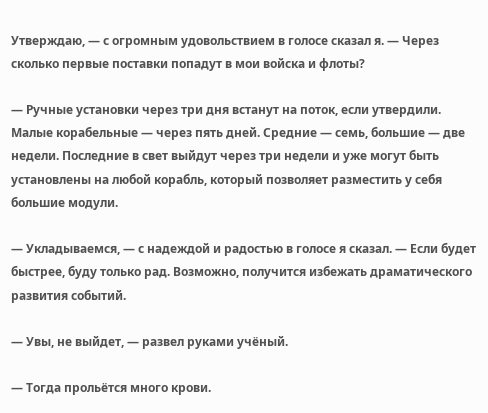Утверждаю, — с огромным удовольствием в голосе сказал я. — Через сколько первые поставки попадут в мои войска и флоты?

— Ручные установки через три дня встанут на поток, если утвердили. Малые корабельные — через пять дней. Средние — семь, большие — две недели. Последние в свет выйдут через три недели и уже могут быть установлены на любой корабль, который позволяет разместить у себя большие модули.

— Укладываемся, — с надеждой и радостью в голосе я сказал. — Если будет быстрее, буду только рад. Возможно, получится избежать драматического развития событий.

— Увы, не выйдет, — развел руками учёный.

— Тогда прольётся много крови.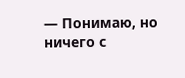— Понимаю, но ничего с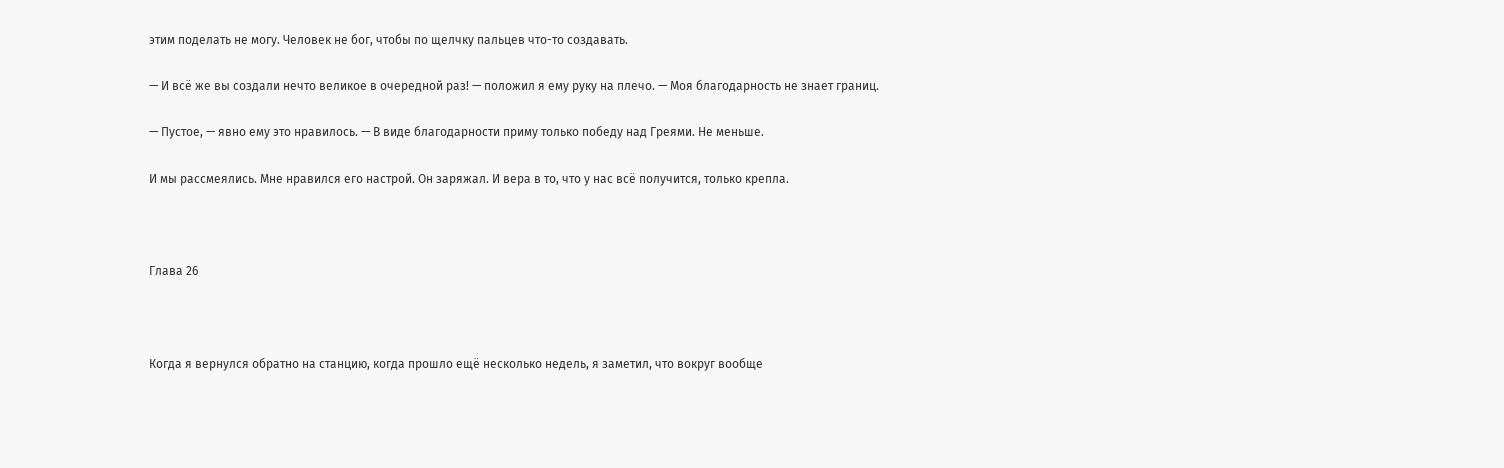этим поделать не могу. Человек не бог, чтобы по щелчку пальцев что-то создавать.

— И всё же вы создали нечто великое в очередной раз! — положил я ему руку на плечо. — Моя благодарность не знает границ.

— Пустое, — явно ему это нравилось. — В виде благодарности приму только победу над Греями. Не меньше.

И мы рассмеялись. Мне нравился его настрой. Он заряжал. И вера в то, что у нас всё получится, только крепла.



Глава 26



Когда я вернулся обратно на станцию, когда прошло ещё несколько недель, я заметил, что вокруг вообще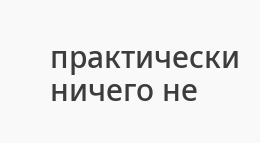практически ничего не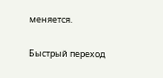меняется.

Быстрый переход